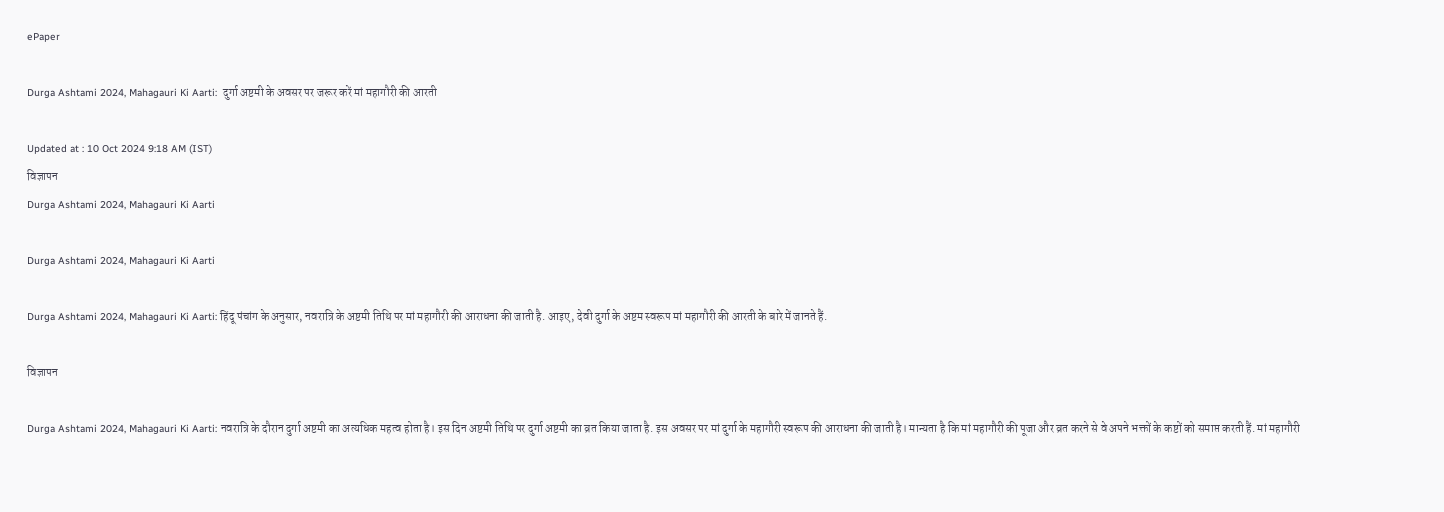ePaper

Durga Ashtami 2024, Mahagauri Ki Aarti:  दुर्गा अष्टमी के अवसर पर जरूर करें मां महागौरी की आरती

Updated at : 10 Oct 2024 9:18 AM (IST)
विज्ञापन
Durga Ashtami 2024, Mahagauri Ki Aarti

Durga Ashtami 2024, Mahagauri Ki Aarti

Durga Ashtami 2024, Mahagauri Ki Aarti: हिंदू पंचांग के अनुसार, नवरात्रि के अष्टमी तिथि पर मां महागौरी की आराधना की जाती है. आइए, देवी दुर्गा के अष्टम स्वरूप मां महागौरी की आरती के बारे में जानते हैं.

विज्ञापन

Durga Ashtami 2024, Mahagauri Ki Aarti: नवरात्रि के दौरान दुर्गा अष्टमी का अत्यधिक महत्व होता है। इस दिन अष्टमी तिथि पर दुर्गा अष्टमी का व्रत किया जाता है. इस अवसर पर मां दुर्गा के महागौरी स्वरूप की आराधना की जाती है। मान्यता है कि मां महागौरी की पूजा और व्रत करने से वे अपने भक्तों के कष्टों को समाप्त करती हैं. मां महागौरी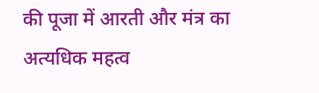की पूजा में आरती और मंत्र का अत्यधिक महत्व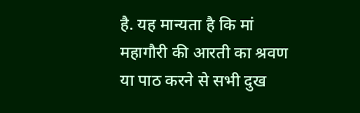है. यह मान्यता है कि मां महागौरी की आरती का श्रवण या पाठ करने से सभी दुख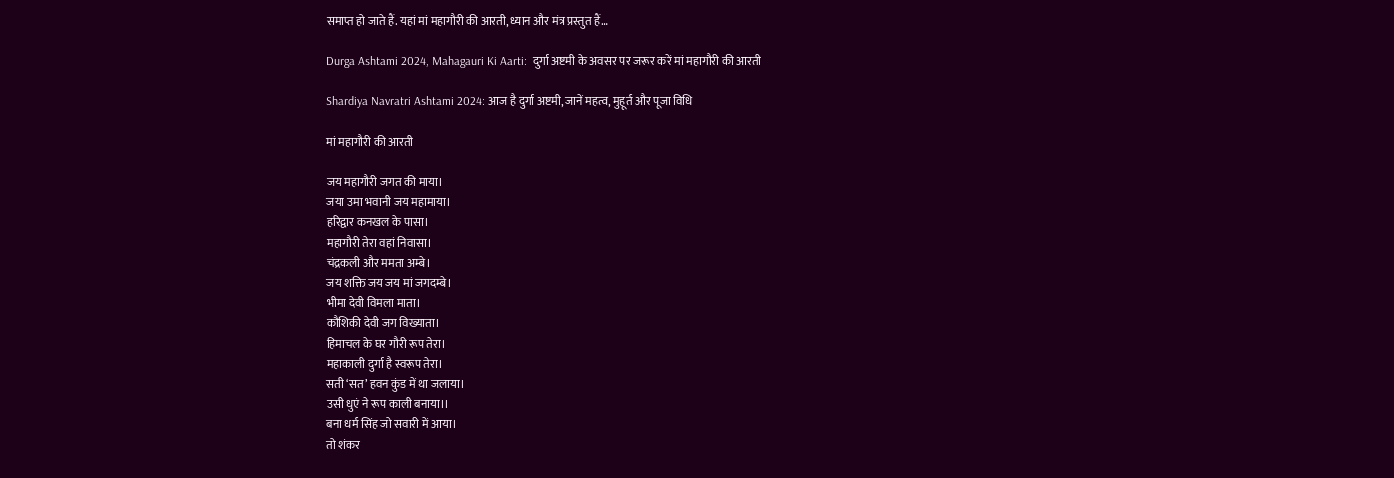समाप्त हो जाते हैं. यहां मां महागौरी की आरती, ध्यान और मंत्र प्रस्तुत हैं…

Durga Ashtami 2024, Mahagauri Ki Aarti:  दुर्गा अष्टमी के अवसर पर जरूर करें मां महागौरी की आरती

Shardiya Navratri Ashtami 2024: आज है दुर्गा अष्टमी, जानें महत्व, मुहूर्त और पूजा विधि

मां महागौरी की आरती

जय महागौरी जगत की माया।
जया उमा भवानी जय महामाया।
हरिद्वार कनखल के पासा।
महागौरी तेरा वहां निवासा।
चंद्रकली और ममता अम्बे।
जय शक्ति जय जय मां जगदम्बे।
भीमा देवी विमला माता।
कौशिकी देवी जग विख्याता।
हिमाचल के घर गौरी रूप तेरा।
महाकाली दुर्गा है स्वरूप तेरा।
सती ‘सत’ हवन कुंड में था जलाया।
उसी धुएं ने रूप काली बनाया।।
बना धर्म सिंह जो सवारी में आया।
तो शंकर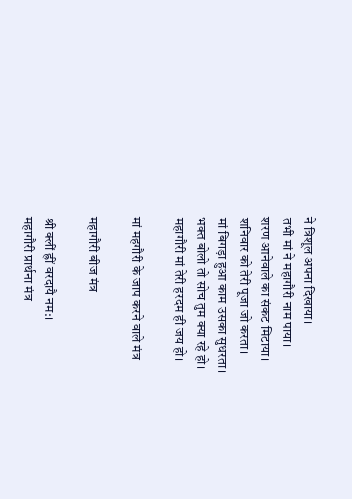ने त्रिशूल अपना दिखाया।
तभी मां ने महागौरी नाम पाया।
शरण आनेवाले का संकट मिटाया।
शनिवार को तेरी पूजा जो करता।
मां बिगड़ा हुआ काम उसका सुधरता।
भक्त बोलो तो सोच तुम क्या रहे हो।
महागौरी मां तेरी हरदम ही जय हो।

मां महगौरी के जाप करने वाले मंत्र

महागौरी बीज मंत्र

श्री क्लीं ह्रीं वरदायै नम:।
महागौरी प्रार्थना मंत्र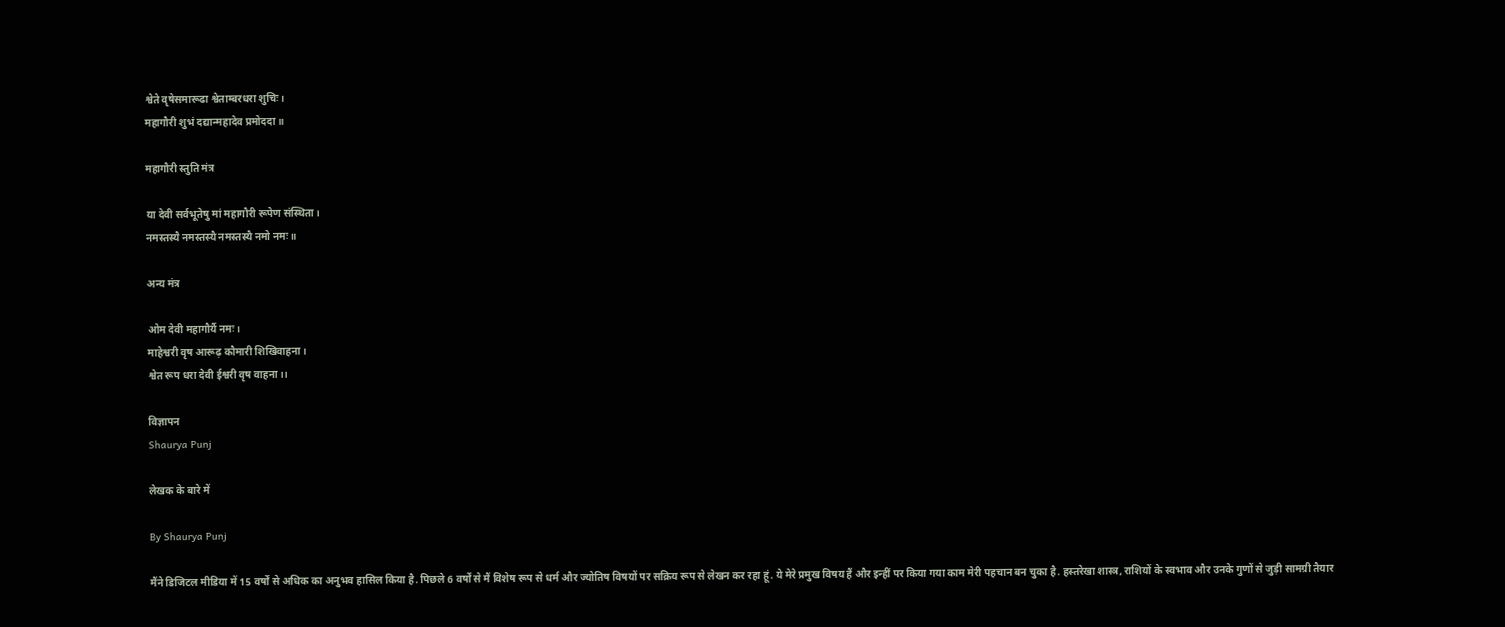श्वेते वृषेसमारूढा श्वेताम्बरधरा शुचिः।
महागौरी शुभं दद्यान्महादेव प्रमोददा॥

महागौरी स्तुति मंत्र

या देवी सर्वभू‍तेषु मां महागौरी रूपेण संस्थिता।
नमस्तस्यै नमस्तस्यै नमस्तस्यै नमो नमः॥

अन्य मंत्र

ओम देवी महागौर्यै नमः।
माहेश्वरी वृष आरूढ़ कौमारी शिखिवाहना।
श्वेत रूप धरा देवी ईश्वरी वृष वाहना।।

विज्ञापन
Shaurya Punj

लेखक के बारे में

By Shaurya Punj

मैंने डिजिटल मीडिया में 15 वर्षों से अधिक का अनुभव हासिल किया है. पिछले 6 वर्षों से मैं विशेष रूप से धर्म और ज्योतिष विषयों पर सक्रिय रूप से लेखन कर रहा हूं. ये मेरे प्रमुख विषय हैं और इन्हीं पर किया गया काम मेरी पहचान बन चुका है. हस्तरेखा शास्त्र, राशियों के स्वभाव और उनके गुणों से जुड़ी सामग्री तैयार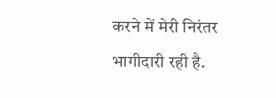करने में मेरी निरंतर भागीदारी रही है.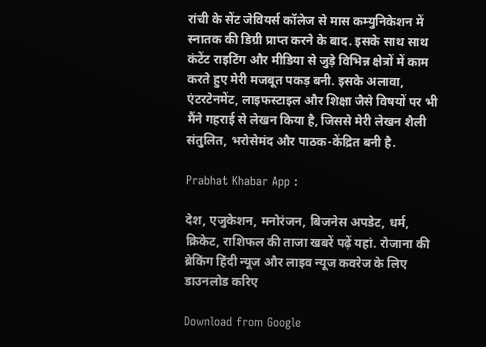रांची के सेंट जेवियर्स कॉलेज से मास कम्युनिकेशन में स्नातक की डिग्री प्राप्त करने के बाद. इसके साथ साथ कंटेंट राइटिंग और मीडिया से जुड़े विभिन्न क्षेत्रों में काम करते हुए मेरी मजबूत पकड़ बनी. इसके अलावा, एंटरटेनमेंट, लाइफस्टाइल और शिक्षा जैसे विषयों पर भी मैंने गहराई से लेखन किया है, जिससे मेरी लेखन शैली संतुलित, भरोसेमंद और पाठक-केंद्रित बनी है.

Prabhat Khabar App :

देश, एजुकेशन, मनोरंजन, बिजनेस अपडेट, धर्म, क्रिकेट, राशिफल की ताजा खबरें पढ़ें यहां. रोजाना की ब्रेकिंग हिंदी न्यूज और लाइव न्यूज कवरेज के लिए डाउनलोड करिए

Download from Google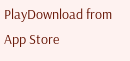PlayDownload from App Store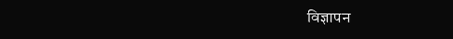विज्ञापन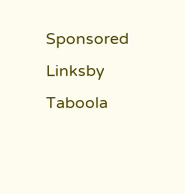Sponsored Linksby Taboola